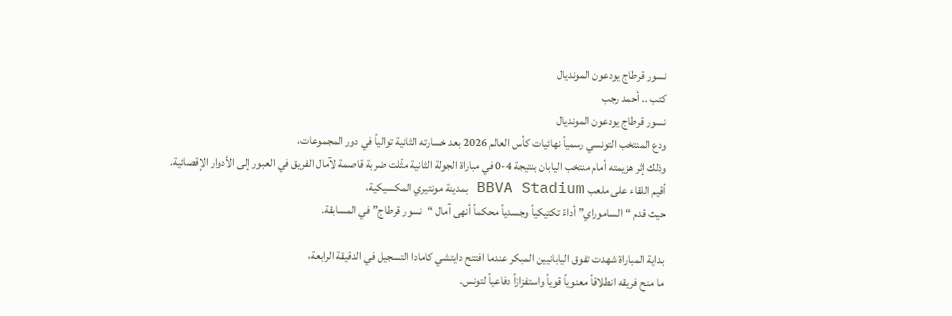نسور قرطاج يودعون المونديال
كتب .. أحمد رجب
نسور قرطاج يودعون المونديال
ودع المنتخب التونسي رسمياً نهائيات كأس العالم 2026 بعد خسارته الثانية توالياً في دور المجموعات،
وذلك إثر هزيمته أمام منتخب اليابان بنتيجة 4-0 في مباراة الجولة الثانية مثّلت ضربة قاصمة لآمال الفريق في العبور إلى الأدوار الإقصائية.
أقيم اللقاء على ملعب BBVA Stadium بمدينة مونتيري المكسيكية،
حيث قدم “الساموراي” أداءً تكتيكياً وجسدياً محكماً أنهى آمال “نسور قرطاج” في المسابقة.

بداية المباراة شهدت تفوق اليابانيين المبكر عندما افتتح دايتشي كامادا التسجيل في الدقيقة الرابعة،
ما منح فريقه انطلاقاً معنوياً قوياً واستفزازاً دفاعياً لتونس.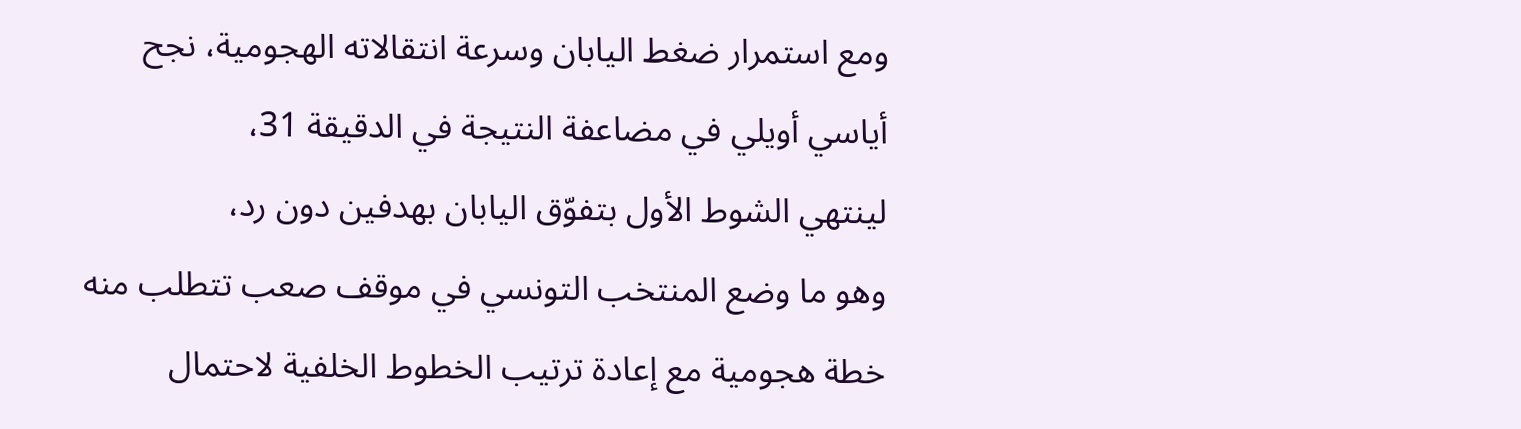ومع استمرار ضغط اليابان وسرعة انتقالاته الهجومية، نجح أياسي أويلي في مضاعفة النتيجة في الدقيقة 31،
لينتهي الشوط الأول بتفوّق اليابان بهدفين دون رد،
وهو ما وضع المنتخب التونسي في موقف صعب تتطلب منه خطة هجومية مع إعادة ترتيب الخطوط الخلفية لاحتمال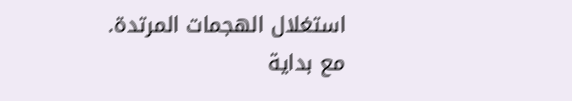استغلال الهجمات المرتدة.
مع بداية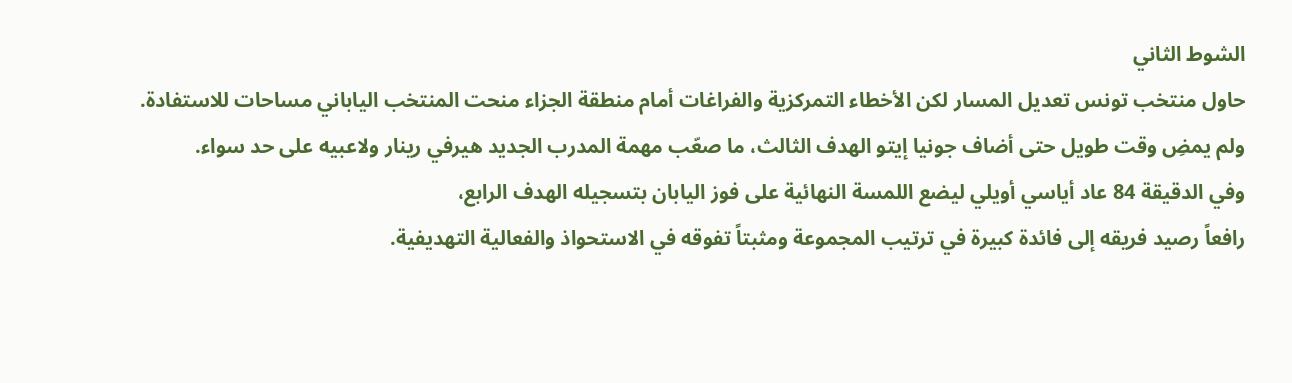الشوط الثاني
حاول منتخب تونس تعديل المسار لكن الأخطاء التمركزية والفراغات أمام منطقة الجزاء منحت المنتخب الياباني مساحات للاستفادة.
ولم يمضِ وقت طويل حتى أضاف جونيا إيتو الهدف الثالث، ما صعّب مهمة المدرب الجديد هيرفي رينار ولاعبيه على حد سواء.
وفي الدقيقة 84 عاد أياسي أويلي ليضع اللمسة النهائية على فوز اليابان بتسجيله الهدف الرابع،
رافعاً رصيد فريقه إلى فائدة كبيرة في ترتيب المجموعة ومثبتاً تفوقه في الاستحواذ والفعالية التهديفية.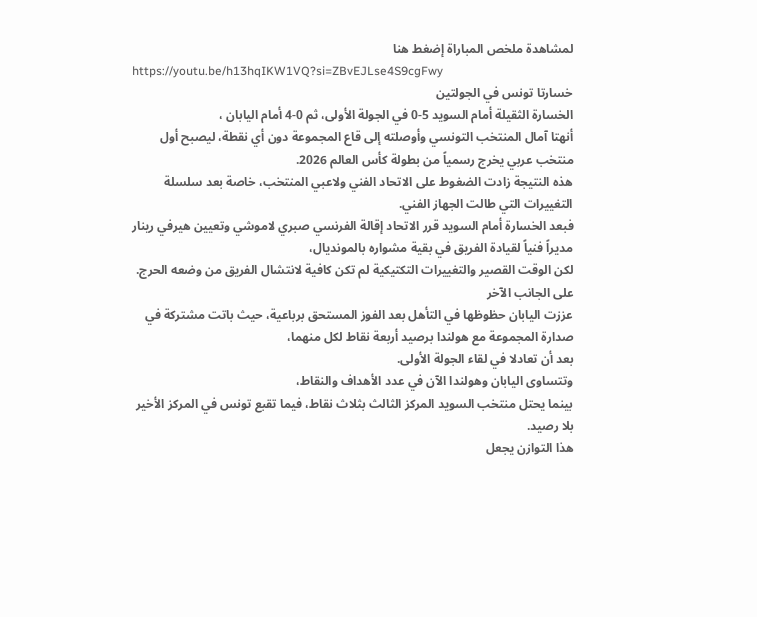لمشاهدة ملخص المباراة إضغط هنا
https://youtu.be/h13hqIKW1VQ?si=ZBvEJLse4S9cgFwy
خسارتا تونس في الجولتين
الخسارة الثقيلة أمام السويد 5-0 في الجولة الأولى، ثم 0-4 أمام اليابان ،
أنهتا آمال المنتخب التونسي وأوصلته إلى قاع المجموعة دون أي نقطة، ليصبح أول منتخب عربي يخرج رسمياً من بطولة كأس العالم 2026.
هذه النتيجة زادت الضغوط على الاتحاد الفني ولاعبي المنتخب، خاصة بعد سلسلة التغييرات التي طالت الجهاز الفني.
فبعد الخسارة أمام السويد قرر الاتحاد إقالة الفرنسي صبري لاموشي وتعيين هيرفي رينار مديراً فنياً لقيادة الفريق في بقية مشواره بالمونديال،
لكن الوقت القصير والتغييرات التكتيكية لم تكن كافية لانتشال الفريق من وضعه الحرج.
على الجانب الآخر
عززت اليابان حظوظها في التأهل بعد الفوز المستحق برباعية، حيث باتت مشتركة في صدارة المجموعة مع هولندا برصيد أربعة نقاط لكل منهما،
بعد أن تعادلا في لقاء الجولة الأولى.
وتتساوى اليابان وهولندا الآن في عدد الأهداف والنقاط،
بينما يحتل منتخب السويد المركز الثالث بثلاث نقاط، فيما تقبع تونس في المركز الأخير بلا رصيد.
هذا التوازن يجعل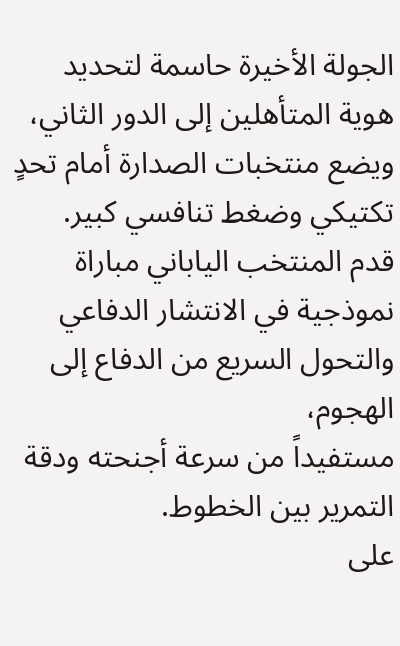الجولة الأخيرة حاسمة لتحديد هوية المتأهلين إلى الدور الثاني، ويضع منتخبات الصدارة أمام تحدٍ تكتيكي وضغط تنافسي كبير.
قدم المنتخب الياباني مباراة نموذجية في الانتشار الدفاعي والتحول السريع من الدفاع إلى الهجوم،
مستفيداً من سرعة أجنحته ودقة التمرير بين الخطوط.
على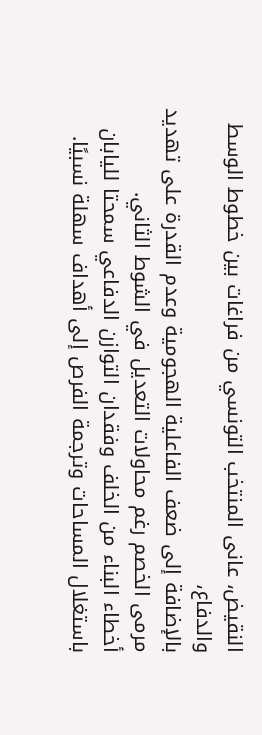النقيض، عانى المنتخب التونسي من فراغات بين خطوط الوسط والدفاع،
بالإضافة إلى ضعف الفاعلية الهجومية وعدم القدرة على تهديد مرمى الخصم رغم محاولات التعديل في الشوط الثاني.
أخطاء البناء من الخلف وفقدان التوازن الدفاعي سمحتا لليابان باستغلال المساحات وترجمة الفرص إلى أهداف سهلة نسبيًا.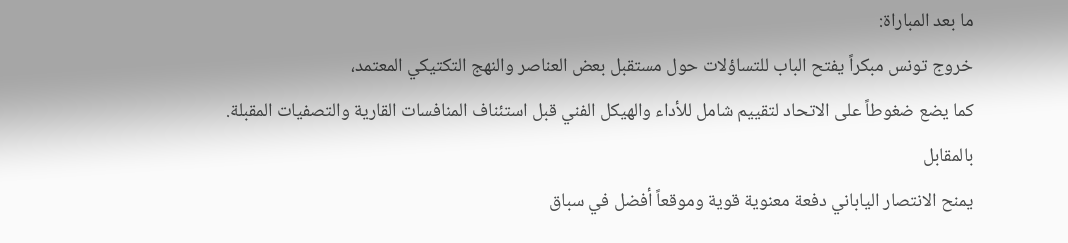ما بعد المباراة:
خروج تونس مبكراً يفتح الباب للتساؤلات حول مستقبل بعض العناصر والنهج التكتيكي المعتمد،
كما يضع ضغوطاً على الاتحاد لتقييم شامل للأداء والهيكل الفني قبل استئناف المنافسات القارية والتصفيات المقبلة.
بالمقابل
يمنح الانتصار الياباني دفعة معنوية قوية وموقعاً أفضل في سباق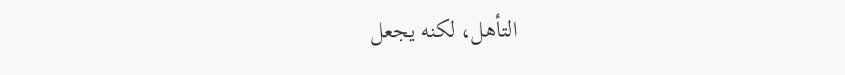التأهل، لكنه يجعل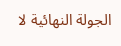الجولة النهائية لا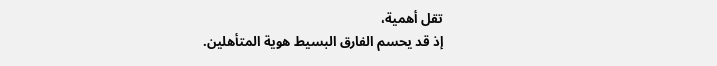تقل أهمية،
إذ قد يحسم الفارق البسيط هوية المتأهلين.